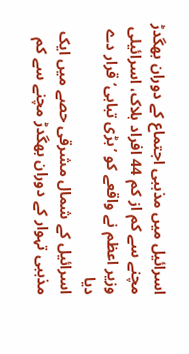اسرائیل میں مذہبی اجتماع کے دوران بھگدڑ مچنے سے کم از کم 44 افراد ہلاک، اسرائیلی وزیر اعظم نے واقعے کو ’بڑی تباہی‘ قرار دے دیا
اسرائیل کے شمال مشرقی حصے میں ایک مذہبی تہوار کے دوران بھگدڑ مچنے سے کم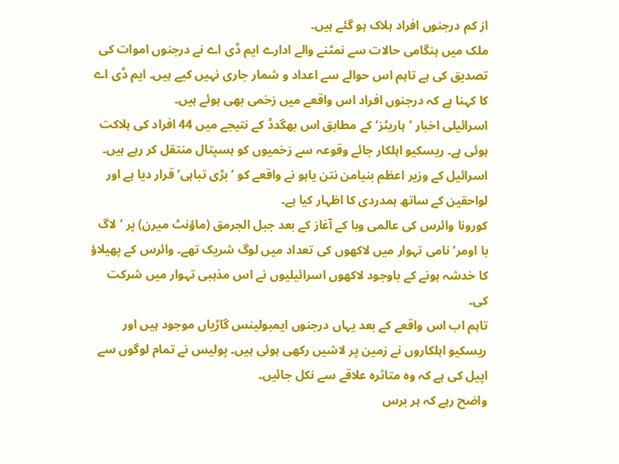از کم درجنوں افراد ہلاک ہو گئے ہیں۔
ملک میں ہنگامی حالات سے نمٹنے والے ادارے ایم ڈی اے نے درجنوں اموات کی تصدیق کی ہے تاہم اس حوالے سے اعداد و شمار جاری نہیں کیے ہیں۔ ایم ڈی اے کا کہنا ہے کہ درجنوں افراد اس واقعے میں زخمی بھی ہوئے ہیں۔
اسرائیلی اخبار ’ہاریٹز‘ کے مطابق اس بھگدڈ کے نتیجے میں 44 افراد کی ہلاکت ہوئی ہے۔ ریسکیو اہلکار جائے وقوعہ سے زخمیوں کو ہسپتال منتقل کر رہے ہیں۔
اسرائیل کے وزیر اعظم بنیامن نتن یاہو نے واقعے کو ’بڑی تباہی‘ قرار دیا ہے اور لواحقین کے ساتھ ہمدردی کا اظہار کیا ہے۔
کورونا وائرس کی عالمی وبا کے آغاز کے بعد جبل الجرمق (ماؤنٹ میرن) پر ’لاگ با اومر‘ نامی تہوار میں لاکھوں کی تعداد میں لوگ شریک تھے۔ وائرس کے پھیلاؤ کا خدشہ ہونے کے باوجود لاکھوں اسرائیلیوں نے اس مذہبی تہوار میں شرکت کی۔
تاہم اب اس واقعے کے بعد یہاں درجنوں ایمبولینس گاڑیاں موجود ہیں اور ریسکیو اہلکاروں نے زمین پر لاشیں رکھی ہوئی ہیں۔ پولیس نے تمام لوگوں سے اپیل کی ہے کہ وہ متاثرہ علاقے سے نکل جائیں۔
واضح رہے کہ ہر برس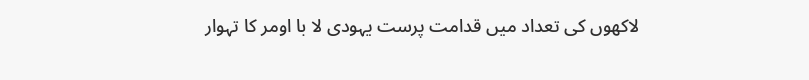لاکھوں کی تعداد میں قدامت پرست یہودی لا با اومر کا تہوار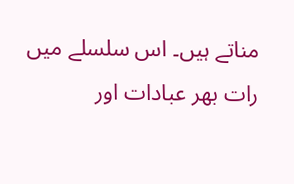مناتے ہیں۔ اس سلسلے میں رات بھر عبادات اور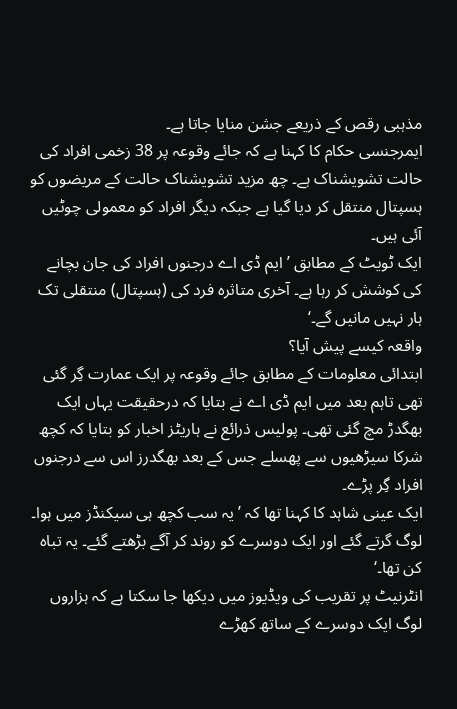مذہبی رقص کے ذریعے جشن منایا جاتا ہے۔
ایمرجنسی حکام کا کہنا ہے کہ جائے وقوعہ پر 38 زخمی افراد کی حالت تشویشناک ہے۔ چھ مزید تشویشناک حالت کے مریضوں کو ہسپتال منتقل کر دیا گیا ہے جبکہ دیگر افراد کو معمولی چوٹیں آئی ہیں۔
ایک ٹویٹ کے مطابق ’ایم ڈی اے درجنوں افراد کی جان بچانے کی کوشش کر رہا ہے۔ آخری متاثرہ فرد کی (ہسپتال) منتقلی تک ہار نہیں مانیں گے۔‘
واقعہ کیسے پیش آیا؟
ابتدائی معلومات کے مطابق جائے وقوعہ پر ایک عمارت گِر گئی تھی تاہم بعد میں ایم ڈی اے نے بتایا کہ درحقیقت یہاں ایک بھگدڑ مچ گئی تھی۔ پولیس ذرائع نے ہاریٹز اخبار کو بتایا کہ کچھ شرکا سیڑھیوں سے پھسلے جس کے بعد بھگدرز اس سے درجنوں افراد گِر پڑے۔
ایک عینی شاہد کا کہنا تھا کہ ’یہ سب کچھ ہی سیکنڈز میں ہوا۔ لوگ گرتے گئے اور ایک دوسرے کو روند کر آگے بڑھتے گئے۔ یہ تباہ کن تھا۔‘
انٹرنیٹ پر تقریب کی ویڈیوز میں دیکھا جا سکتا ہے کہ ہزاروں لوگ ایک دوسرے کے ساتھ کھڑے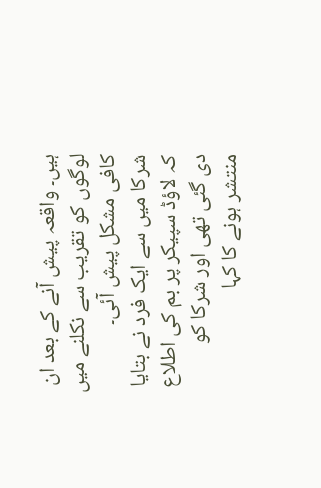ہیں۔ واقعہ پیش آنے کے بعد ان لوگوں کو تقریب سے نکلنے میں کافی مشکل پیش آئی۔
شرکا میں سے ایک فرد نے بتایا کہ لاؤڈ سپیکر پر بم کی اطلاع دی گئی تھی اور شرکا کو منتشر ہونے کا کہا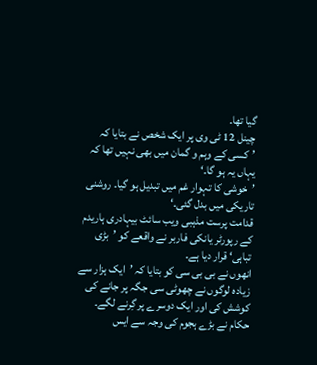گیا تھا۔
چینل 12 ٹی وی پر ایک شخص نے بتایا کہ ’کسی کے وہم و گمان میں بھی نہیں تھا کہ یہاں یہ ہو گا۔‘
’خوشی کا تہوار غم میں تبدیل ہو گیا۔ روشنی تاریکی میں بدل گئی۔‘
قدامت پرست مذہبی ویب سائٹ بیہادری ہاریدم کے رپورٹر یانکی فاربر نے واقعے کو ’بڑی تباہی‘ قرار دیا ہے۔
انھوں نے بی بی سی کو بتایا کہ ’ایک ہزار سے زیادہ لوگوں نے چھوٹی سی جگہ پر جانے کی کوشش کی اور ایک دوسرے پر گِرنے لگے۔
حکام نے بڑے ہجوم کی وجہ سے ایس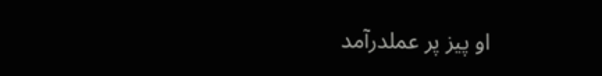او پیز پر عملدرآمد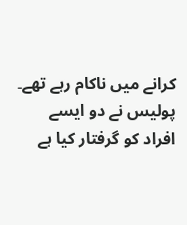کرانے میں ناکام رہے تھے۔
پولیس نے دو ایسے افراد کو گرفتار کیا ہے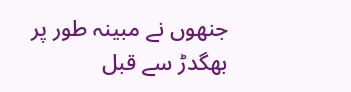جنھوں نے مبینہ طور پر بھگدڑ سے قبل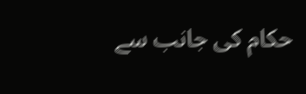حکام کی جانب سے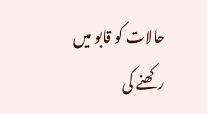حالات کو قابو میں رکھنے کی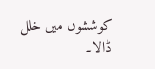کوششوں میں خلل ڈالا۔